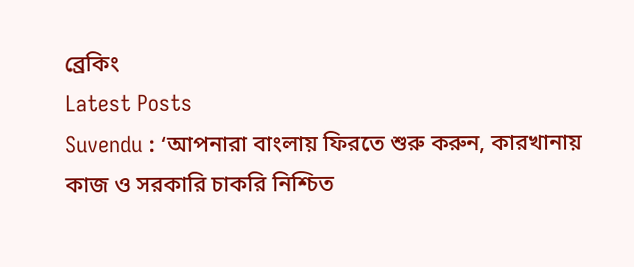ব্রেকিং
Latest Posts
Suvendu : ‘আপনারা বাংলায় ফিরতে শুরু করুন, কারখানায় কাজ ও সরকারি চাকরি নিশ্চিত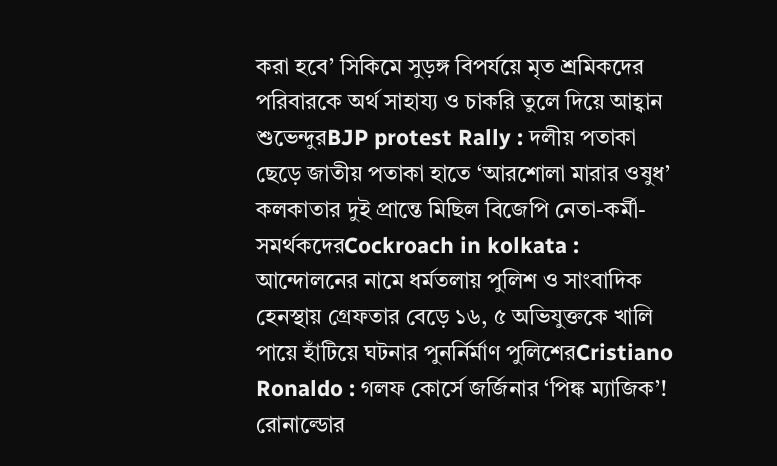করা হবে’ সিকিমে সুড়ঙ্গ বিপর্যয়ে মৃত শ্রমিকদের পরিবারকে অর্থ সাহায্য ও চাকরি তুলে দিয়ে আহ্বান শুভেন্দুরBJP protest Rally : দলীয় পতাকা ছেড়ে জাতীয় পতাকা হাতে ‘আরশোলা মারার ওষুধ’ কলকাতার দুই প্রান্তে মিছিল বিজেপি নেতা-কর্মী-সমর্থকদেরCockroach in kolkata : আন্দোলনের নামে ধর্মতলায় পুলিশ ও সাংবাদিক হেনস্থায় গ্রেফতার বেড়ে ১৬, ৫ অভিযুক্তকে খালি পায়ে হাঁটিয়ে ঘটনার পুনর্নির্মাণ পুলিশেরCristiano Ronaldo : গলফ কোর্সে জর্জিনার ‘পিঙ্ক ম্যাজিক’! রোনাল্ডোর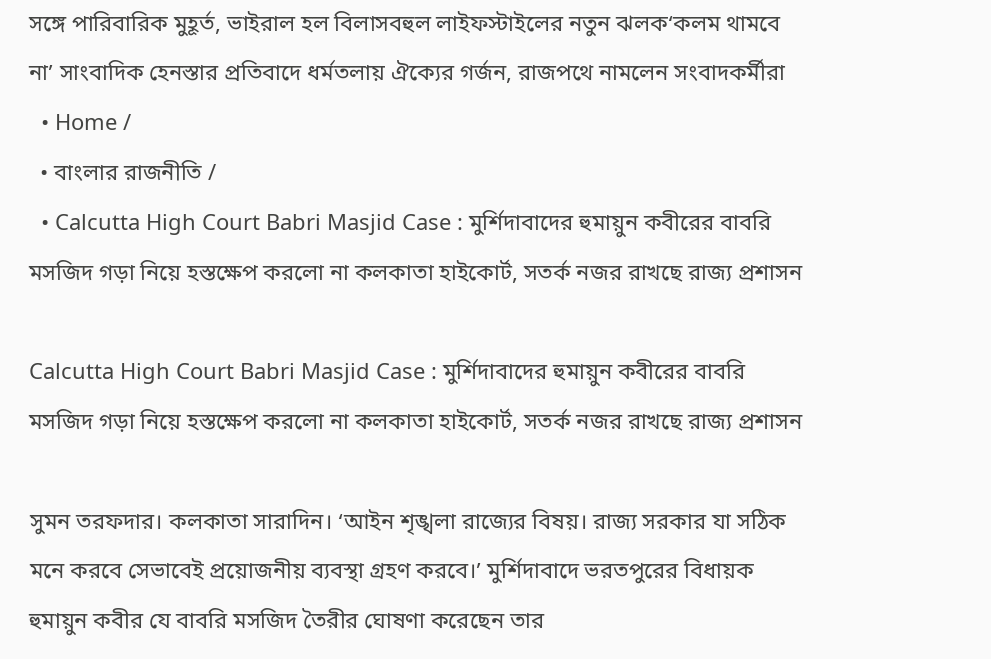সঙ্গে পারিবারিক মুহূর্ত, ভাইরাল হল বিলাসবহুল লাইফস্টাইলের নতুন ঝলক‘কলম থামবে না’ সাংবাদিক হেনস্তার প্রতিবাদে ধর্মতলায় ঐক্যের গর্জন, রাজপথে নামলেন সংবাদকর্মীরা
  • Home /
  • বাংলার রাজনীতি /
  • Calcutta High Court Babri Masjid Case : মুর্শিদাবাদের হুমায়ুন কবীরের বাবরি মসজিদ গড়া নিয়ে হস্তক্ষেপ করলো না কলকাতা হাইকোর্ট, সতর্ক নজর রাখছে রাজ্য প্রশাসন

Calcutta High Court Babri Masjid Case : মুর্শিদাবাদের হুমায়ুন কবীরের বাবরি মসজিদ গড়া নিয়ে হস্তক্ষেপ করলো না কলকাতা হাইকোর্ট, সতর্ক নজর রাখছে রাজ্য প্রশাসন

সুমন তরফদার। কলকাতা সারাদিন। ‘আইন শৃঙ্খলা রাজ্যের বিষয়। রাজ্য সরকার যা সঠিক মনে করবে সেভাবেই প্রয়োজনীয় ব্যবস্থা গ্রহণ করবে।’ মুর্শিদাবাদে ভরতপুরের বিধায়ক হুমায়ুন কবীর যে বাবরি মসজিদ তৈরীর ঘোষণা করেছেন তার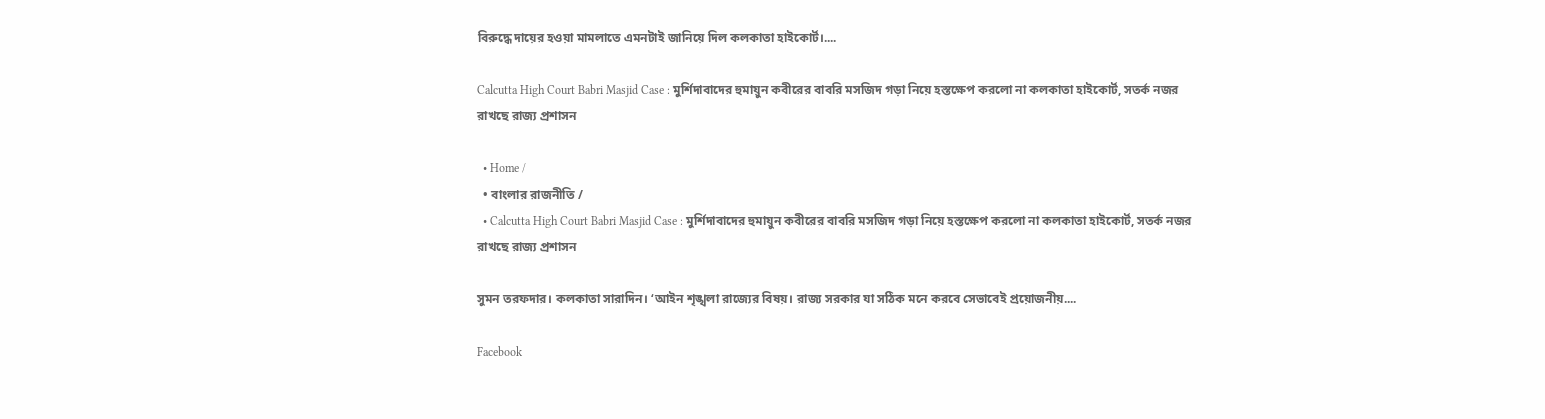বিরুদ্ধে দায়ের হওয়া মামলাতে এমনটাই জানিয়ে দিল কলকাতা হাইকোর্ট।....

Calcutta High Court Babri Masjid Case : মুর্শিদাবাদের হুমায়ুন কবীরের বাবরি মসজিদ গড়া নিয়ে হস্তক্ষেপ করলো না কলকাতা হাইকোর্ট, সতর্ক নজর রাখছে রাজ্য প্রশাসন

  • Home /
  • বাংলার রাজনীতি /
  • Calcutta High Court Babri Masjid Case : মুর্শিদাবাদের হুমায়ুন কবীরের বাবরি মসজিদ গড়া নিয়ে হস্তক্ষেপ করলো না কলকাতা হাইকোর্ট, সতর্ক নজর রাখছে রাজ্য প্রশাসন

সুমন তরফদার। কলকাতা সারাদিন। ‘আইন শৃঙ্খলা রাজ্যের বিষয়। রাজ্য সরকার যা সঠিক মনে করবে সেভাবেই প্রয়োজনীয়....

Facebook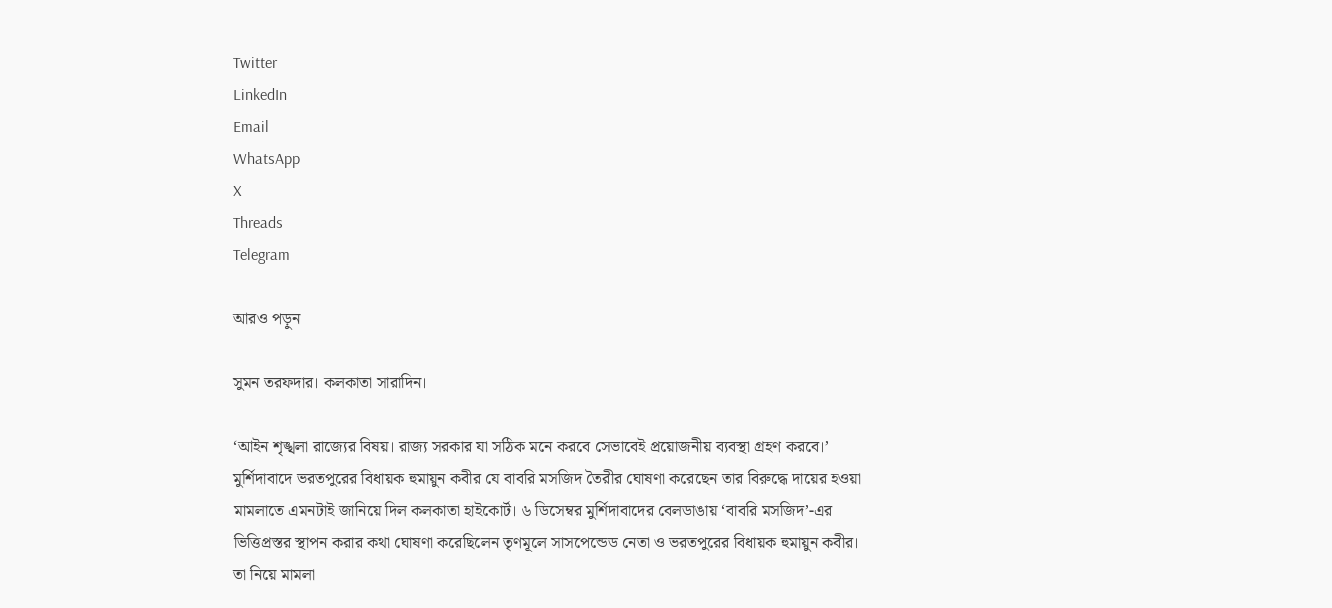Twitter
LinkedIn
Email
WhatsApp
X
Threads
Telegram

আরও পড়ুন

সুমন তরফদার। কলকাতা সারাদিন।

‘আইন শৃঙ্খলা রাজ্যের বিষয়। রাজ্য সরকার যা সঠিক মনে করবে সেভাবেই প্রয়োজনীয় ব্যবস্থা গ্রহণ করবে।’ মুর্শিদাবাদে ভরতপুরের বিধায়ক হুমায়ুন কবীর যে বাবরি মসজিদ তৈরীর ঘোষণা করেছেন তার বিরুদ্ধে দায়ের হওয়া মামলাতে এমনটাই জানিয়ে দিল কলকাতা হাইকোর্ট। ৬ ডিসেম্বর মুর্শিদাবাদের বেলডাঙায় ‘বাবরি মসজিদ’-এর ভিত্তিপ্রস্তর স্থাপন করার কথা ঘোষণা করেছিলেন তৃণমূলে সাসপেন্ডেড নেতা ও ভরতপুরের বিধায়ক হুমায়ুন কবীর। তা নিয়ে মামলা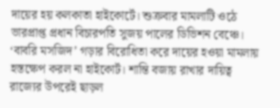দায়ের হয় কলকাতা হাইকোর্টে। শুক্রবার মামলাটি ওঠে ভারপ্রাপ্ত প্রধান বিচারপতি সুজয় পালের ডিভিশন বেঞ্চে। ‘বাবরি মসজিদ’ গড়ার বিরোধিতা করে দায়ের হওয়া মামলায় হস্তক্ষেপ করল না হাইকোর্ট। শান্তি বজায় রাখার দায়িত্ব রাজ্যের উপরেই ছাড়ল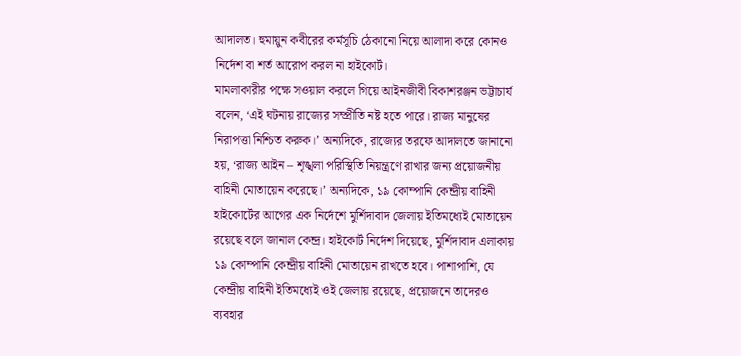আদালত। হুমায়ুন কবীরের কর্মসূচি ঠেকানো নিয়ে আলাদা করে কোনও নির্দেশ বা শর্ত আরোপ করল না হাইকোর্ট।
মামলাকারীর পক্ষে সওয়াল করলে গিয়ে আইনজীবী বিকাশরঞ্জন ভট্টাচার্য বলেন, ‘এই ঘটনায় রাজ্যের সম্প্রীতি নষ্ট হতে পারে। রাজ্য মানুষের নিরাপত্তা নিশ্চিত করুক।’ অন্যদিকে, রাজ্যের তরফে আদালতে জানানো হয়, ‘রাজ্য আইন – শৃঙ্খলা পরিস্থিতি নিয়ন্ত্রণে রাখার জন্য প্রয়োজনীয় বাহিনী মোতায়েন করেছে।’ অন্যদিকে, ১৯ কোম্পানি কেন্দ্রীয় বাহিনী হাইকোর্টের আগের এক নির্দেশে মুর্শিদাবাদ জেলায় ইতিমধ্যেই মোতায়েন রয়েছে বলে জানাল কেন্দ্র। হাইকোর্ট নির্দেশ দিয়েছে, মুর্শিদাবাদ এলাকায় ১৯ কোম্পানি কেন্দ্রীয় বাহিনী মোতায়েন রাখতে হবে। পাশাপাশি, যে কেন্দ্রীয় বাহিনী ইতিমধ্যেই ওই জেলায় রয়েছে, প্রয়োজনে তাদেরও ব্যবহার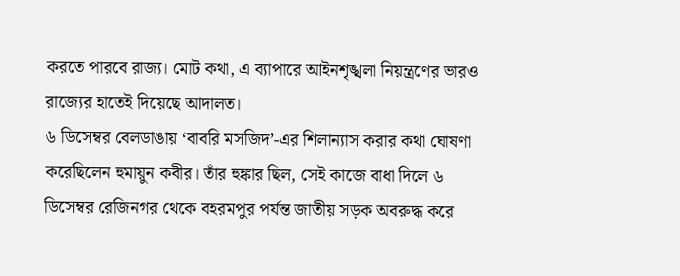করতে পারবে রাজ্য। মোট কথা, এ ব্যাপারে আইনশৃঙ্খলা নিয়ন্ত্রণের ভারও রাজ্যের হাতেই দিয়েছে আদালত।
৬ ডিসেম্বর বেলডাঙায় ‘বাবরি মসজিদ’-এর শিলান্যাস করার কথা ঘোষণা করেছিলেন হুমায়ুন কবীর। তাঁর হুঙ্কার ছিল, সেই কাজে বাধা দিলে ৬ ডিসেম্বর রেজিনগর থেকে বহরমপুর পর্যন্ত জাতীয় সড়ক অবরুদ্ধ করে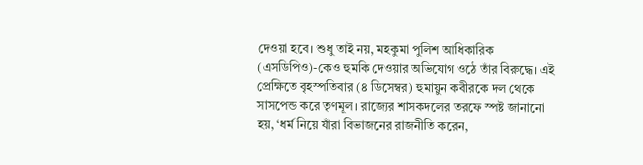দেওয়া হবে। শুধু তাই নয়, মহকুমা পুলিশ আধিকারিক (এসডিপিও)-কেও হুমকি দেওয়ার অভিযোগ ওঠে তাঁর বিরুদ্ধে। এই প্রেক্ষিতে বৃহস্পতিবার (৪ ডিসেম্বর) হুমায়ুন কবীরকে দল থেকে সাসপেন্ড করে তৃণমূল। রাজ্যের শাসকদলের তরফে স্পষ্ট জানানো হয়, ‘ধর্ম নিয়ে যাঁরা বিভাজনের রাজনীতি করেন,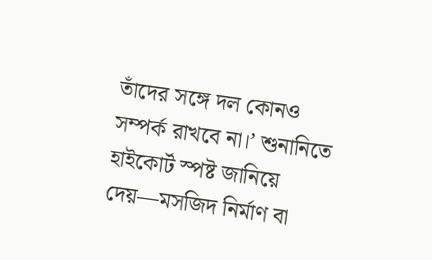তাঁদের সঙ্গে দল কোনও সম্পর্ক রাখবে না।’ শুনানিতে হাইকোর্ট স্পষ্ট জানিয়ে দেয়—মসজিদ নির্মাণ বা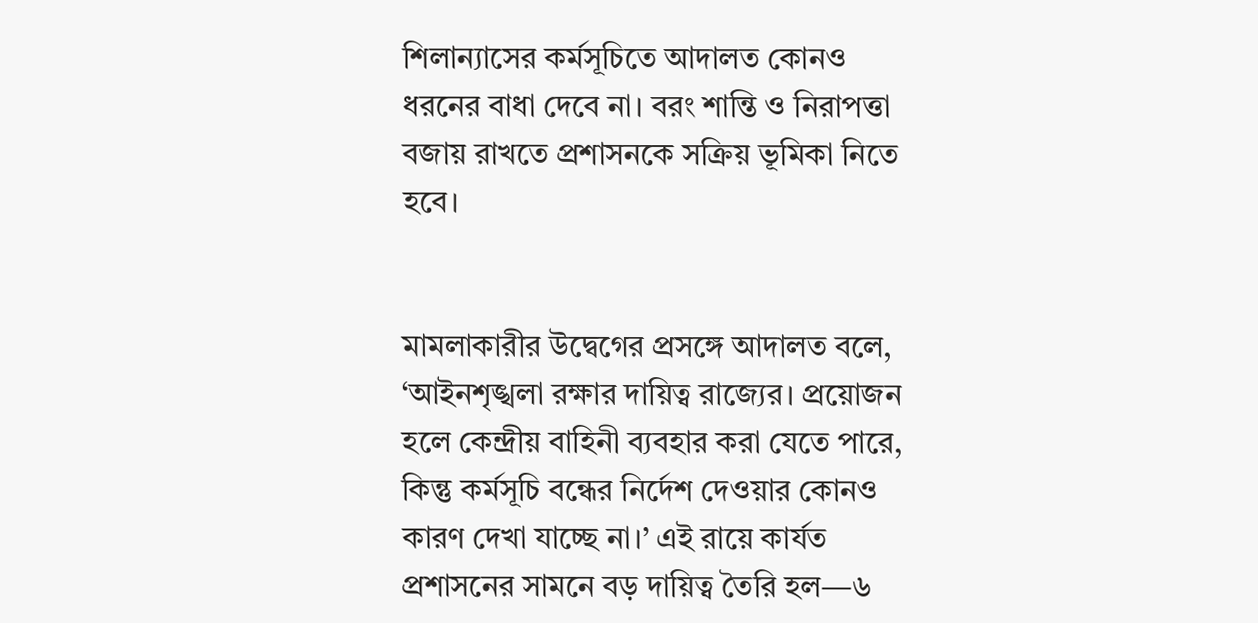শিলান্যাসের কর্মসূচিতে আদালত কোনও ধরনের বাধা দেবে না। বরং শান্তি ও নিরাপত্তা বজায় রাখতে প্রশাসনকে সক্রিয় ভূমিকা নিতে হবে।


মামলাকারীর উদ্বেগের প্রসঙ্গে আদালত বলে, ‘আইনশৃঙ্খলা রক্ষার দায়িত্ব রাজ্যের। প্রয়োজন হলে কেন্দ্রীয় বাহিনী ব্যবহার করা যেতে পারে, কিন্তু কর্মসূচি বন্ধের নির্দেশ দেওয়ার কোনও কারণ দেখা যাচ্ছে না।’ এই রায়ে কার্যত প্রশাসনের সামনে বড় দায়িত্ব তৈরি হল—৬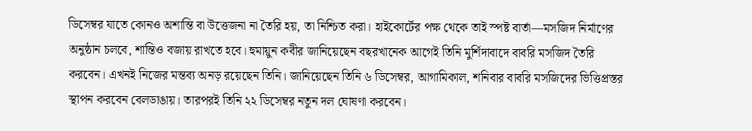ডিসেম্বর যাতে কোনও অশান্তি বা উত্তেজনা না তৈরি হয়, তা নিশ্চিত করা। হাইকোর্টের পক্ষ থেকে তাই স্পষ্ট বার্তা—মসজিদ নির্মাণের অনুষ্ঠান চলবে, শান্তিও বজায় রাখতে হবে। হুমায়ুন কবীর জানিয়েছেন বছরখানেক আগেই তিনি মুর্শিদাবাদে বাবরি মসজিদ তৈরি করবেন। এখনই নিজের মন্তব্য অনড় রয়েছেন তিনি। জানিয়েছেন তিনি ৬ ডিসেম্বর, আগামিকাল, শনিবার বাবরি মসজিদের ভিত্তিপ্রস্তর স্থাপন করবেন বেলডাঙায়। তারপরই তিনি ২২ ডিসেম্বর নতুন দল ঘোষণা করবেন।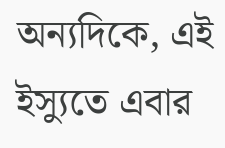অন্যদিকে, এই ইস্যুতে এবার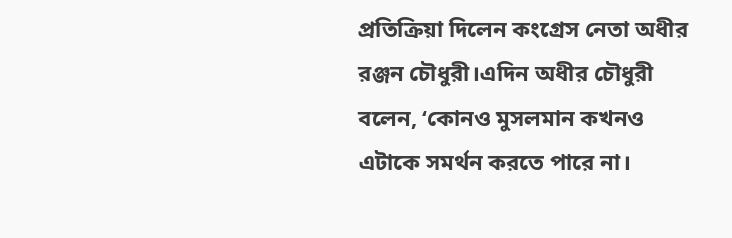প্রতিক্রিয়া দিলেন কংগ্রেস নেতা অধীর রঞ্জন চৌধুরী।এদিন অধীর চৌধুরী বলেন, ‘কোনও মুসলমান কখনও এটাকে সমর্থন করতে পারে না।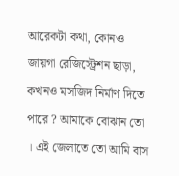আরেকটা কথা, কোনও জায়গা রেজিস্ট্রেশন ছাড়া, কখনও মসজিদ নির্মাণ দিতে পারে ? আমাকে বোঝান তো । এই জেলাতে তো আমি বাস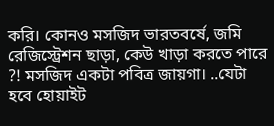করি। কোনও মসজিদ ভারতবর্ষে, জমি রেজিস্ট্রেশন ছাড়া, কেউ খাড়া করতে পারে ?! মসজিদ একটা পবিত্র জায়গা। ..যেটা হবে হোয়াইট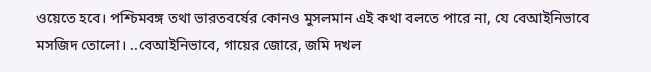ওয়েতে হবে। পশ্চিমবঙ্গ তথা ভারতবর্ষের কোনও মুসলমান এই কথা বলতে পারে না, যে বেআইনিভাবে মসজিদ তোলো। ..বেআইনিভাবে, গায়ের জোরে, জমি দখল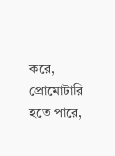করে, প্রোমোটারি হতে পারে,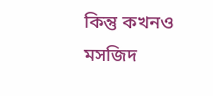কিন্তু কখনও মসজিদ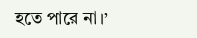হতে পারে না।’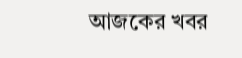আজকের খবর